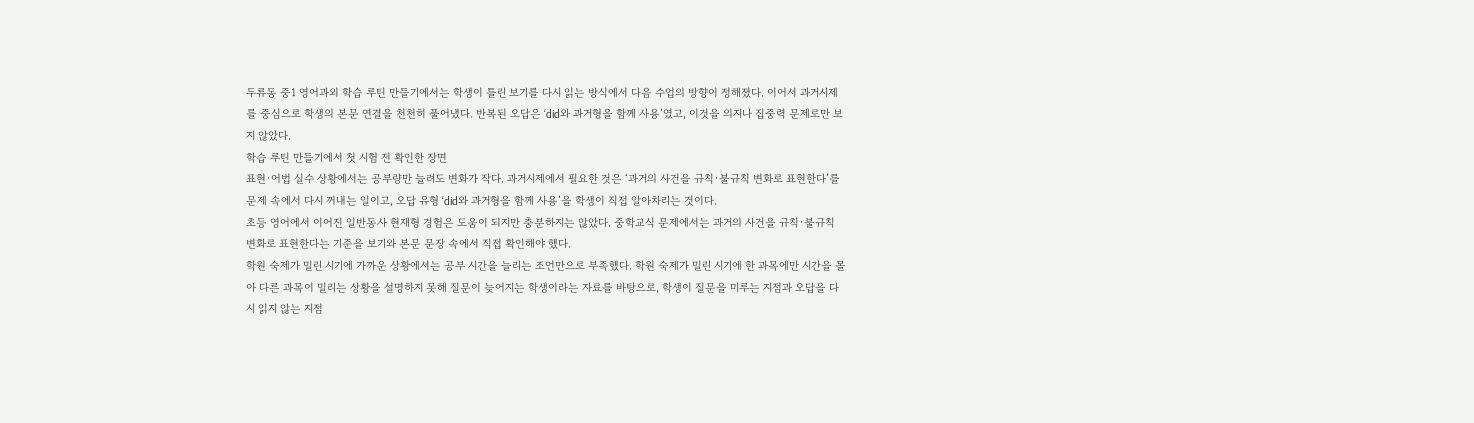두류동 중1 영어과외 학습 루틴 만들기에서는 학생이 틀린 보기를 다시 읽는 방식에서 다음 수업의 방향이 정해졌다. 이어서 과거시제를 중심으로 학생의 본문 연결을 천천히 풀어냈다. 반복된 오답은 ‘did와 과거형을 함께 사용’였고, 이것을 의지나 집중력 문제로만 보지 않았다.
학습 루틴 만들기에서 첫 시험 전 확인한 장면
표현·어법 실수 상황에서는 공부량만 늘려도 변화가 작다. 과거시제에서 필요한 것은 ‘과거의 사건을 규칙·불규칙 변화로 표현한다’를 문제 속에서 다시 꺼내는 일이고, 오답 유형 ‘did와 과거형을 함께 사용’을 학생이 직접 알아차리는 것이다.
초등 영어에서 이어진 일반동사 현재형 경험은 도움이 되지만 충분하지는 않았다. 중학교식 문제에서는 과거의 사건을 규칙·불규칙 변화로 표현한다는 기준을 보기와 본문 문장 속에서 직접 확인해야 했다.
학원 숙제가 밀린 시기에 가까운 상황에서는 공부 시간을 늘리는 조언만으로 부족했다. 학원 숙제가 밀린 시기에 한 과목에만 시간을 몰아 다른 과목이 밀리는 상황을 설명하지 못해 질문이 늦어지는 학생이라는 자료를 바탕으로, 학생이 질문을 미루는 지점과 오답을 다시 읽지 않는 지점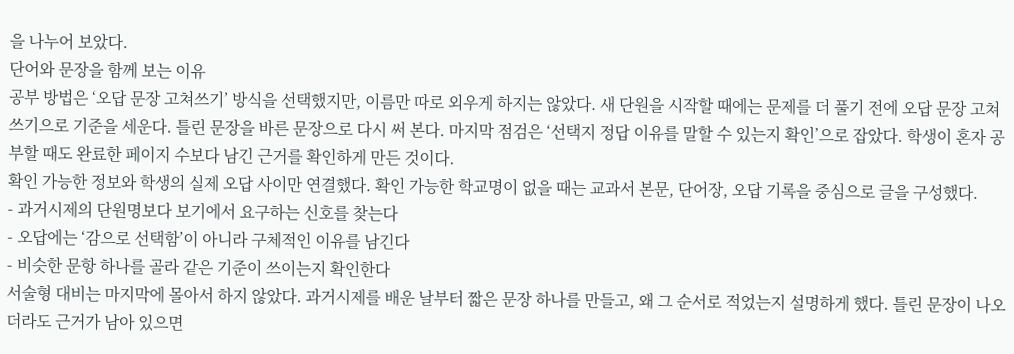을 나누어 보았다.
단어와 문장을 함께 보는 이유
공부 방법은 ‘오답 문장 고쳐쓰기’ 방식을 선택했지만, 이름만 따로 외우게 하지는 않았다. 새 단원을 시작할 때에는 문제를 더 풀기 전에 오답 문장 고쳐쓰기으로 기준을 세운다. 틀린 문장을 바른 문장으로 다시 써 본다. 마지막 점검은 ‘선택지 정답 이유를 말할 수 있는지 확인’으로 잡았다. 학생이 혼자 공부할 때도 완료한 페이지 수보다 남긴 근거를 확인하게 만든 것이다.
확인 가능한 정보와 학생의 실제 오답 사이만 연결했다. 확인 가능한 학교명이 없을 때는 교과서 본문, 단어장, 오답 기록을 중심으로 글을 구성했다.
- 과거시제의 단원명보다 보기에서 요구하는 신호를 찾는다
- 오답에는 ‘감으로 선택함’이 아니라 구체적인 이유를 남긴다
- 비슷한 문항 하나를 골라 같은 기준이 쓰이는지 확인한다
서술형 대비는 마지막에 몰아서 하지 않았다. 과거시제를 배운 날부터 짧은 문장 하나를 만들고, 왜 그 순서로 적었는지 설명하게 했다. 틀린 문장이 나오더라도 근거가 남아 있으면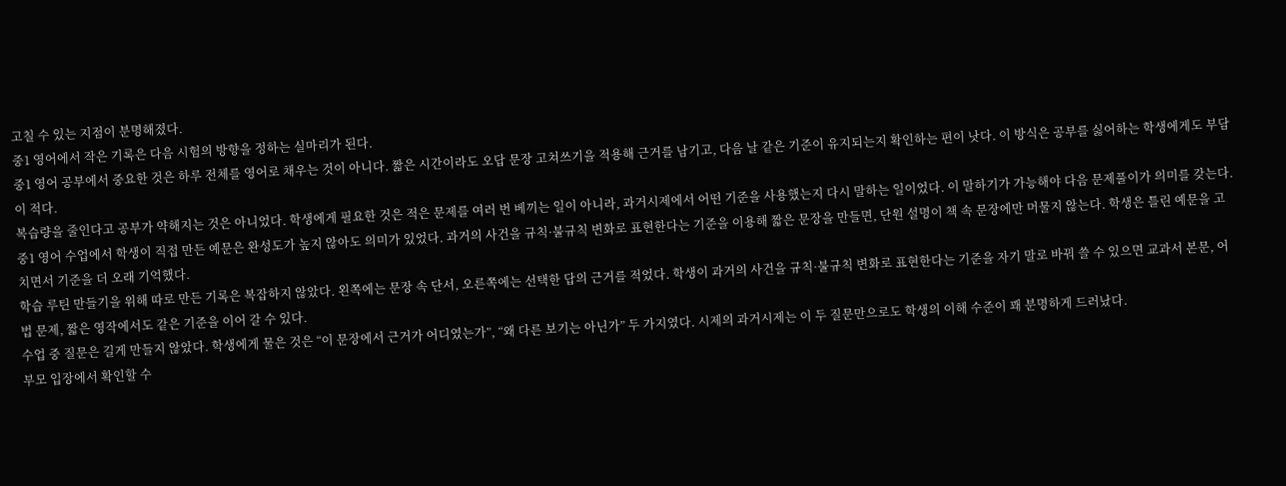고칠 수 있는 지점이 분명해졌다.
중1 영어에서 작은 기록은 다음 시험의 방향을 정하는 실마리가 된다.
중1 영어 공부에서 중요한 것은 하루 전체를 영어로 채우는 것이 아니다. 짧은 시간이라도 오답 문장 고쳐쓰기을 적용해 근거를 남기고, 다음 날 같은 기준이 유지되는지 확인하는 편이 낫다. 이 방식은 공부를 싫어하는 학생에게도 부담이 적다.
복습량을 줄인다고 공부가 약해지는 것은 아니었다. 학생에게 필요한 것은 적은 문제를 여러 번 베끼는 일이 아니라, 과거시제에서 어떤 기준을 사용했는지 다시 말하는 일이었다. 이 말하기가 가능해야 다음 문제풀이가 의미를 갖는다.
중1 영어 수업에서 학생이 직접 만든 예문은 완성도가 높지 않아도 의미가 있었다. 과거의 사건을 규칙·불규칙 변화로 표현한다는 기준을 이용해 짧은 문장을 만들면, 단원 설명이 책 속 문장에만 머물지 않는다. 학생은 틀린 예문을 고치면서 기준을 더 오래 기억했다.
학습 루틴 만들기을 위해 따로 만든 기록은 복잡하지 않았다. 왼쪽에는 문장 속 단서, 오른쪽에는 선택한 답의 근거를 적었다. 학생이 과거의 사건을 규칙·불규칙 변화로 표현한다는 기준을 자기 말로 바꿔 쓸 수 있으면 교과서 본문, 어법 문제, 짧은 영작에서도 같은 기준을 이어 갈 수 있다.
수업 중 질문은 길게 만들지 않았다. 학생에게 물은 것은 “이 문장에서 근거가 어디였는가”, “왜 다른 보기는 아닌가” 두 가지였다. 시제의 과거시제는 이 두 질문만으로도 학생의 이해 수준이 꽤 분명하게 드러났다.
부모 입장에서 확인할 수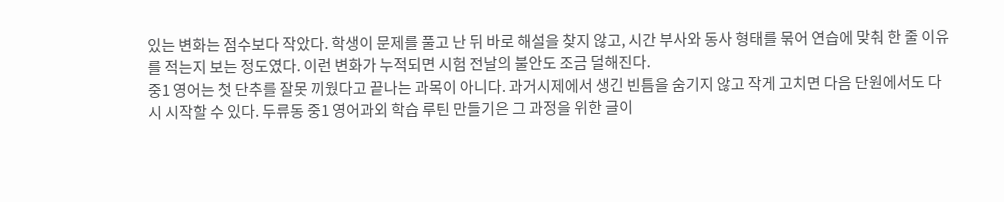있는 변화는 점수보다 작았다. 학생이 문제를 풀고 난 뒤 바로 해설을 찾지 않고, 시간 부사와 동사 형태를 묶어 연습에 맞춰 한 줄 이유를 적는지 보는 정도였다. 이런 변화가 누적되면 시험 전날의 불안도 조금 덜해진다.
중1 영어는 첫 단추를 잘못 끼웠다고 끝나는 과목이 아니다. 과거시제에서 생긴 빈틈을 숨기지 않고 작게 고치면 다음 단원에서도 다시 시작할 수 있다. 두류동 중1 영어과외 학습 루틴 만들기은 그 과정을 위한 글이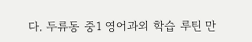다. 두류동 중1 영어과외 학습 루틴 만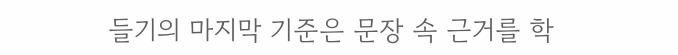들기의 마지막 기준은 문장 속 근거를 학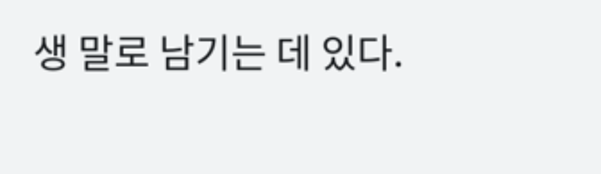생 말로 남기는 데 있다.